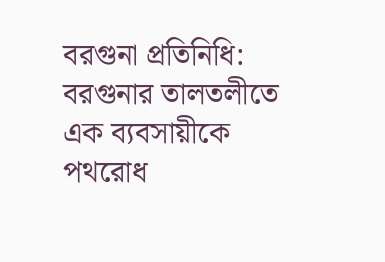বরগুনা প্রতিনিধি:
বরগুনার তালতলীতে এক ব্যবসায়ীকে পথরোধ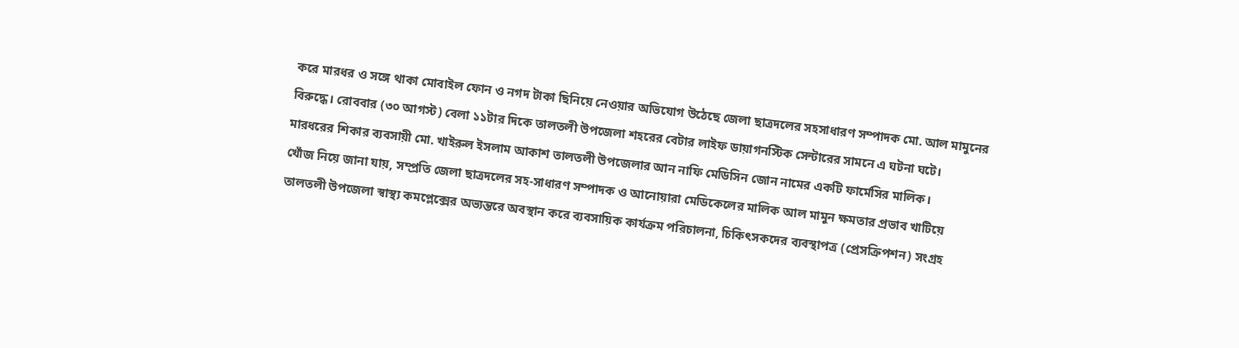করে মারধর ও সঙ্গে থাকা মোবাইল ফোন ও নগদ টাকা ছিনিয়ে নেওয়ার অভিযোগ উঠেছে জেলা ছাত্রদলের সহসাধারণ সম্পাদক মো. আল মামুনের বিরুদ্ধে। রোববার (৩০ আগস্ট) বেলা ১১টার দিকে তালতলী উপজেলা শহরের বেটার লাইফ ডায়াগনস্টিক সেন্টারের সামনে এ ঘটনা ঘটে।
মারধরের শিকার ব্যবসায়ী মো. খাইরুল ইসলাম আকাশ তালতলী উপজেলার আন নাফি মেডিসিন জোন নামের একটি ফার্মেসির মালিক।
খোঁজ নিয়ে জানা যায়, সম্প্রতি জেলা ছাত্রদলের সহ-সাধারণ সম্পাদক ও আনোয়ারা মেডিকেলের মালিক আল মামুন ক্ষমতার প্রভাব খাটিয়ে তালতলী উপজেলা স্বাস্থ্য কমপ্লেক্সের অভ্যন্তরে অবস্থান করে ব্যবসায়িক কার্যক্রম পরিচালনা, চিকিৎসকদের ব্যবস্থাপত্র (প্রেসক্রিপশন) সংগ্রহ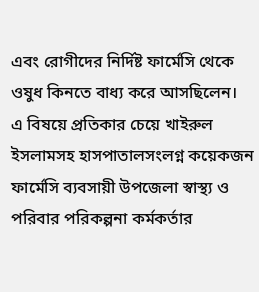এবং রোগীদের নির্দিষ্ট ফার্মেসি থেকে ওষুধ কিনতে বাধ্য করে আসছিলেন।
এ বিষয়ে প্রতিকার চেয়ে খাইরুল ইসলামসহ হাসপাতালসংলগ্ন কয়েকজন ফার্মেসি ব্যবসায়ী উপজেলা স্বাস্থ্য ও পরিবার পরিকল্পনা কর্মকর্তার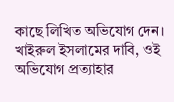কাছে লিখিত অভিযোগ দেন।
খাইরুল ইসলামের দাবি, ওই অভিযোগ প্রত্যাহার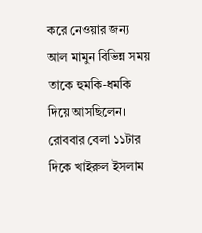করে নেওয়ার জন্য আল মামুন বিভিন্ন সময় তাকে হুমকি-ধমকি দিয়ে আসছিলেন।
রোববার বেলা ১১টার দিকে খাইরুল ইসলাম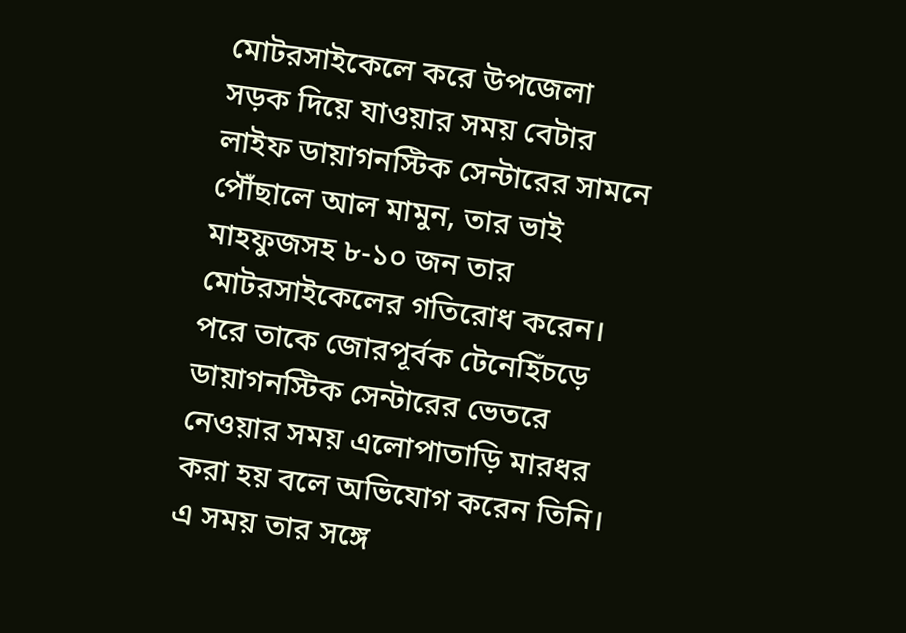মোটরসাইকেলে করে উপজেলা সড়ক দিয়ে যাওয়ার সময় বেটার লাইফ ডায়াগনস্টিক সেন্টারের সামনে পৌঁছালে আল মামুন, তার ভাই মাহফুজসহ ৮-১০ জন তার মোটরসাইকেলের গতিরোধ করেন।
পরে তাকে জোরপূর্বক টেনেহিঁচড়ে ডায়াগনস্টিক সেন্টারের ভেতরে নেওয়ার সময় এলোপাতাড়ি মারধর করা হয় বলে অভিযোগ করেন তিনি। এ সময় তার সঙ্গে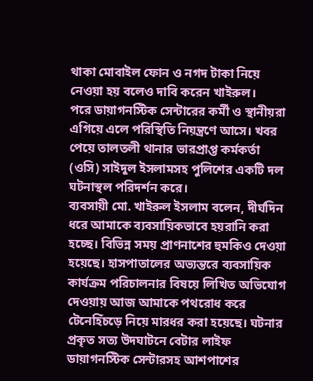থাকা মোবাইল ফোন ও নগদ টাকা নিয়ে নেওয়া হয় বলেও দাবি করেন খাইরুল।
পরে ডায়াগনস্টিক সেন্টারের কর্মী ও স্থানীয়রা এগিয়ে এলে পরিস্থিতি নিয়ন্ত্রণে আসে। খবর পেয়ে তালতলী থানার ভারপ্রাপ্ত কর্মকর্তা (ওসি) সাইদুল ইসলামসহ পুলিশের একটি দল ঘটনাস্থল পরিদর্শন করে।
ব্যবসায়ী মো. খাইরুল ইসলাম বলেন, দীর্ঘদিন ধরে আমাকে ব্যবসায়িকভাবে হয়রানি করা হচ্ছে। বিভিন্ন সময় প্রাণনাশের হুমকিও দেওয়া হয়েছে। হাসপাতালের অভ্যন্তরে ব্যবসায়িক কার্যক্রম পরিচালনার বিষয়ে লিখিত অভিযোগ দেওয়ায় আজ আমাকে পথরোধ করে টেনেহিঁচড়ে নিয়ে মারধর করা হয়েছে। ঘটনার প্রকৃত সত্য উদঘাটনে বেটার লাইফ ডায়াগনস্টিক সেন্টারসহ আশপাশের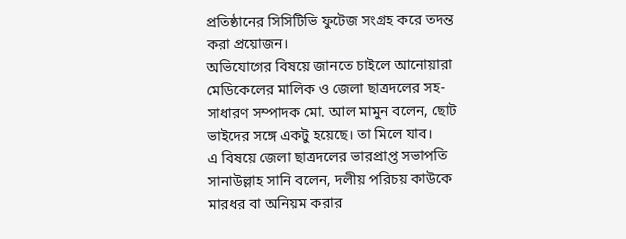প্রতিষ্ঠানের সিসিটিভি ফুটেজ সংগ্রহ করে তদন্ত করা প্রয়োজন।
অভিযোগের বিষয়ে জানতে চাইলে আনোয়ারা মেডিকেলের মালিক ও জেলা ছাত্রদলের সহ-সাধারণ সম্পাদক মো. আল মামুন বলেন, ছোট ভাইদের সঙ্গে একটু হয়েছে। তা মিলে যাব।
এ বিষয়ে জেলা ছাত্রদলের ভারপ্রাপ্ত সভাপতি সানাউল্লাহ সানি বলেন, দলীয় পরিচয় কাউকে মারধর বা অনিয়ম করার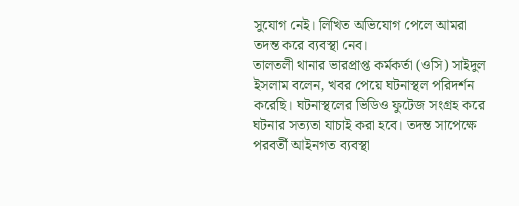সুযোগ নেই। লিখিত অভিযোগ পেলে আমরা তদন্ত করে ব্যবস্থা নেব।
তালতলী থানার ভারপ্রাপ্ত কর্মকর্তা (ওসি) সাইদুল ইসলাম বলেন, খবর পেয়ে ঘটনাস্থল পরিদর্শন করেছি। ঘটনাস্থলের ভিডিও ফুটেজ সংগ্রহ করে ঘটনার সত্যতা যাচাই করা হবে। তদন্ত সাপেক্ষে পরবর্তী আইনগত ব্যবস্থা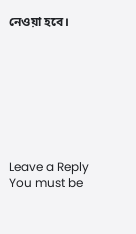নেওয়া হবে।








Leave a Reply
You must be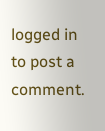logged in to post a comment.